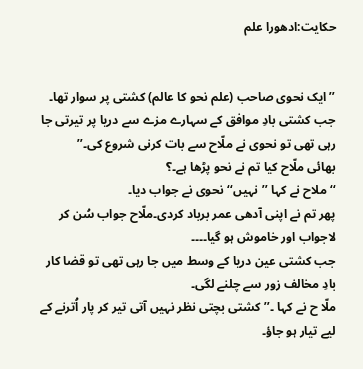حکایت:ادھورا علم


’’ایک نحوی صاحب (علم نحو کا عالم) کشتی پر سوار تھا۔
جب کشتی بادِ موافق کے سہارے مزے سے دریا پر تیرتی جا رہی تھی تو نحوی نے ملّاح سے بات کرنی شروع کی۔’’
بھائی ملّاح کیا تم نے نحو پڑھا ہے۔؟
‘‘ملاح نے کہا ’’نہیں‘‘نحوی نے جواب دیا۔
پھر تم نے اپنی آدھی عمر برباد کردی۔ملّاح جواب سُن کر لاجواب اور خاموش ہو گیا۔۔۔۔
جب کشتی عین دریا کے وسط میں جا رہی تھی تو قضا کار بادِ مخالف زور سے چلنے لگی۔
ملّا ح نے کہا ۔’’کشتی بچتی نظر نہیں آتی تیر کر پار اُترنے کے لیے تیار ہو جاؤ۔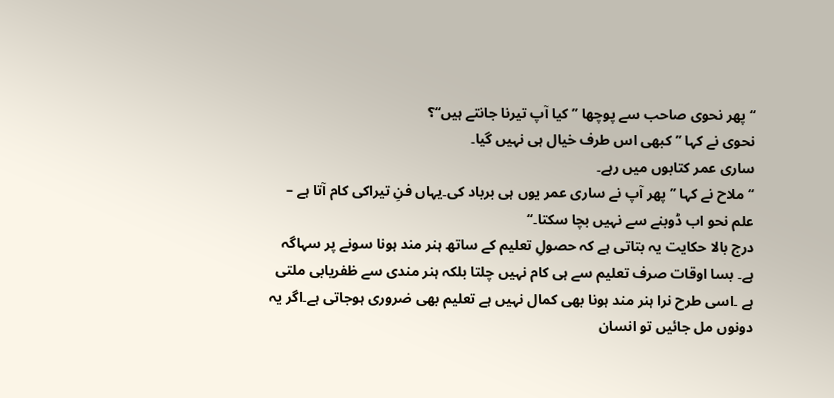‘‘ پھر نحوی صاحب سے پوچھا ’’ کیا آپ تیرنا جانتے ہیں‘‘؟
نحوی نے کہا ’’ کبھی اس طرف خیال ہی نہیں گیا۔
ساری عمر کتابوں میں رہے۔
‘‘ ملاح نے کہا ’’ پھر آپ نے ساری عمر یوں ہی برباد کی۔یہاں فنِ تیراکی کام آتا ہے –
علم نحو اب ڈوبنے سے نہیں بچا سکتا۔‘‘
درج بالا حکایت یہ بتاتی ہے کہ حصولِ تعلیم کے ساتھ ہنر مند ہونا سونے پر سہاگہ ہے۔ بسا اوقات صرف تعلیم سے ہی کام نہیں چلتا بلکہ ہنر مندی سے ظفریابی ملتی ہے ۔اسی طرح نرا ہنر مند ہونا بھی کمال نہیں ہے تعلیم بھی ضروری ہوجاتی ہے۔اگر یہ دونوں مل جائیں تو انسان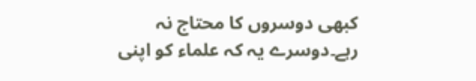کبھی دوسروں کا محتاج نہ رہے۔دوسرے یہ کہ علماء کو اپنی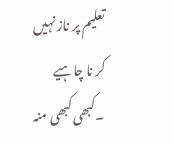تعلیم پر ناز نہیں کر نا چاہیے ۔کبھی کبھی منہ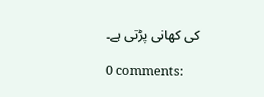کی کھانی پڑتی ہے۔

0 comments: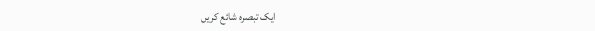ایک تبصرہ شائع کریں